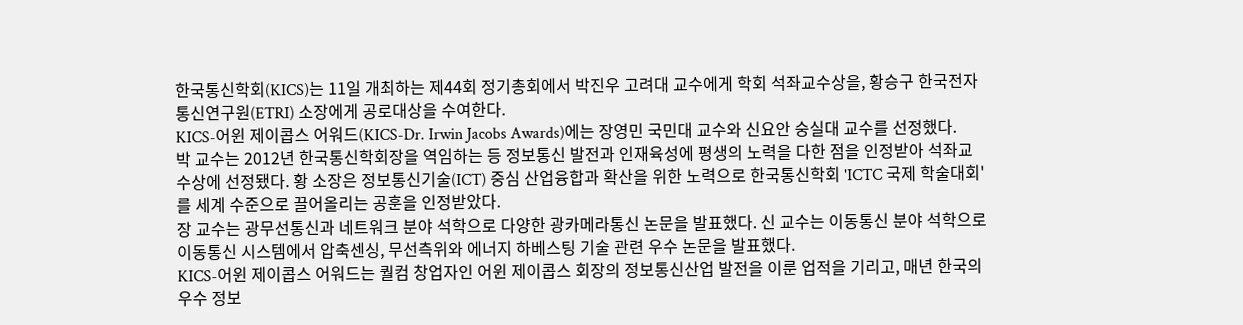한국통신학회(KICS)는 11일 개최하는 제44회 정기총회에서 박진우 고려대 교수에게 학회 석좌교수상을, 황승구 한국전자통신연구원(ETRI) 소장에게 공로대상을 수여한다.
KICS-어윈 제이콥스 어워드(KICS-Dr. Irwin Jacobs Awards)에는 장영민 국민대 교수와 신요안 숭실대 교수를 선정했다.
박 교수는 2012년 한국통신학회장을 역임하는 등 정보통신 발전과 인재육성에 평생의 노력을 다한 점을 인정받아 석좌교수상에 선정됐다. 황 소장은 정보통신기술(ICT) 중심 산업융합과 확산을 위한 노력으로 한국통신학회 'ICTC 국제 학술대회'를 세계 수준으로 끌어올리는 공훈을 인정받았다.
장 교수는 광무선통신과 네트워크 분야 석학으로 다양한 광카메라통신 논문을 발표했다. 신 교수는 이동통신 분야 석학으로 이동통신 시스템에서 압축센싱, 무선측위와 에너지 하베스팅 기술 관련 우수 논문을 발표했다.
KICS-어윈 제이콥스 어워드는 퀄컴 창업자인 어윈 제이콥스 회장의 정보통신산업 발전을 이룬 업적을 기리고, 매년 한국의 우수 정보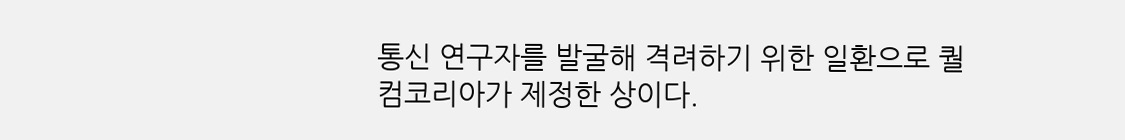통신 연구자를 발굴해 격려하기 위한 일환으로 퀄컴코리아가 제정한 상이다.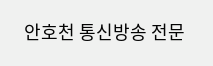안호천 통신방송 전문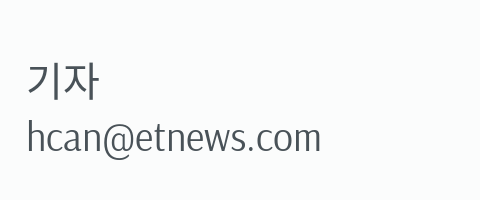기자 hcan@etnews.com